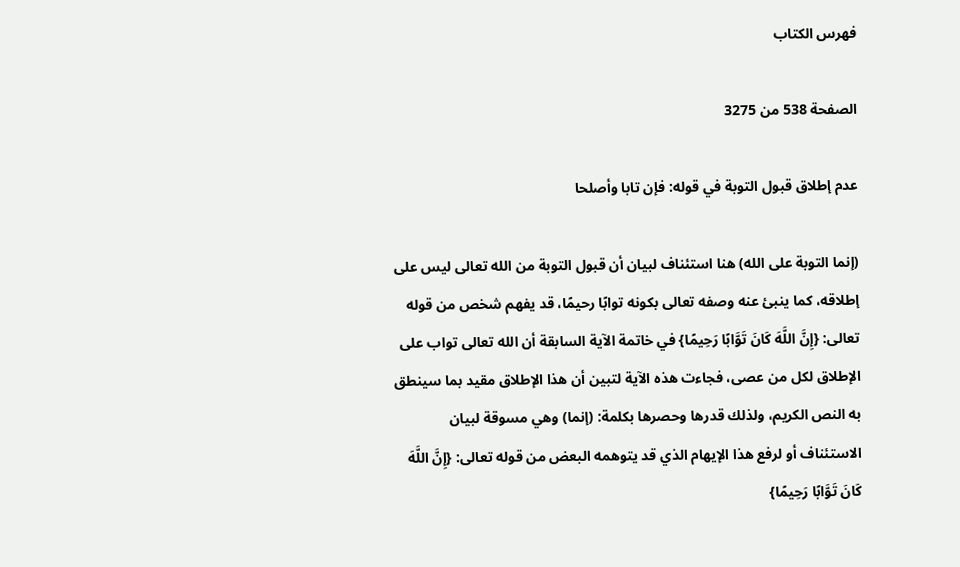فهرس الكتاب

الصفحة 538 من 3275

عدم إطلاق قبول التوبة في قوله: فإن تابا وأصلحا

(إنما التوبة على الله) هنا استئناف لبيان أن قبول التوبة من الله تعالى ليس على إطلاقه، كما ينبئ عنه وصفه تعالى بكونه توابًا رحيمًا، قد يفهم شخص من قوله تعالى: {إِنَّ اللَّهَ كَانَ تَوَّابًا رَحِيمًا} في خاتمة الآية السابقة أن الله تعالى تواب على الإطلاق لكل من عصى، فجاءت هذه الآية لتبين أن هذا الإطلاق مقيد بما سينطق به النص الكريم، ولذلك قدرها وحصرها بكلمة: (إنما) وهي مسوقة لبيان الاستئناف أو لرفع هذا الإيهام الذي قد يتوهمه البعض من قوله تعالى: {إِنَّ اللَّهَ كَانَ تَوَّابًا رَحِيمًا}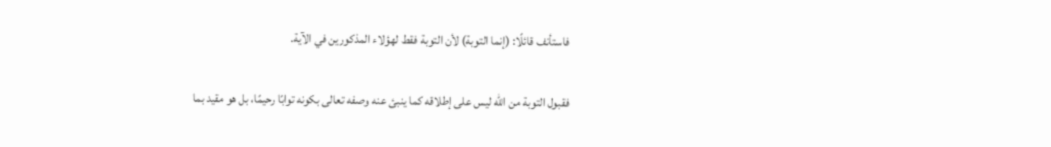فاستأنف قائلًا: (إنما التوبة) لأن التوبة فقط لهؤلاء المذكورين في الآية.

فقبول التوبة من الله ليس على إطلاقه كما ينبئ عنه وصفه تعالى بكونه توابًا رحيمًا، بل هو مقيد بما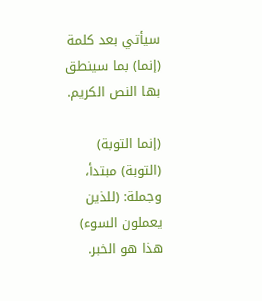سيأتي بعد كلمة (إنما) بما سينطق بها النص الكريم.

(إنما التوبة) (التوبة) مبتدأ، وجملة: (للذين يعملون السوء) هذا هو الخبر.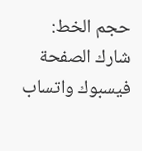حجم الخط:
شارك الصفحة
فيسبوك واتساب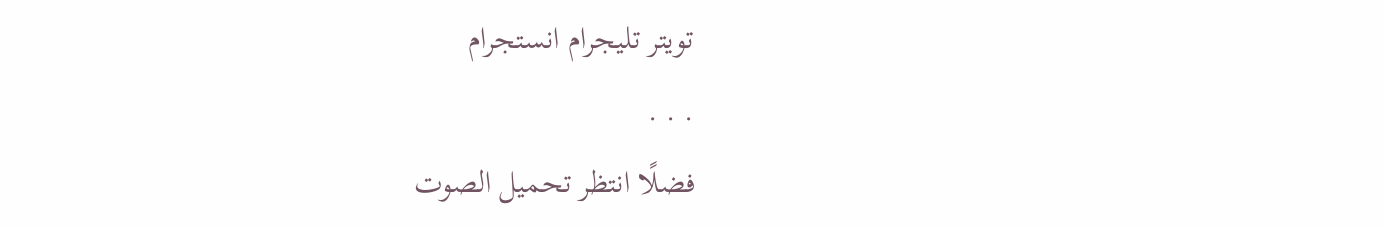تويتر تليجرام انستجرام
. . .
فضلًا انتظر تحميل الصوت